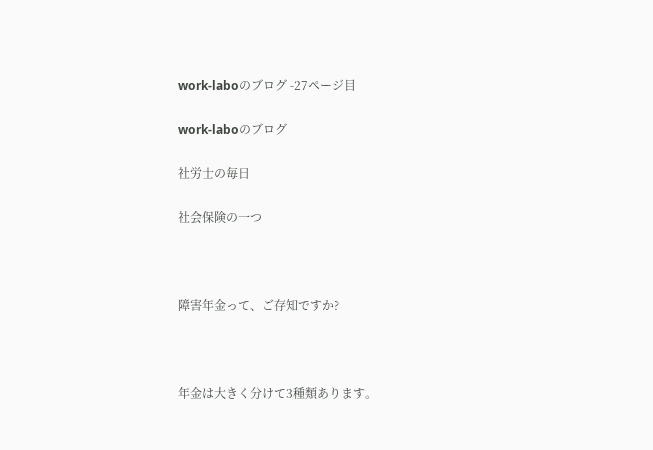work-laboのブログ -27ページ目

work-laboのブログ

社労士の毎日

社会保険の一つ



障害年金って、ご存知ですか?



年金は大きく分けて3種類あります。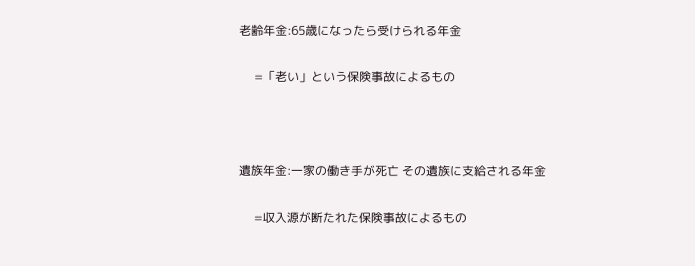老齢年金:65歳になったら受けられる年金

     =「老い」という保険事故によるもの



遺族年金:一家の働き手が死亡 その遺族に支給される年金

     =収入源が断たれた保険事故によるもの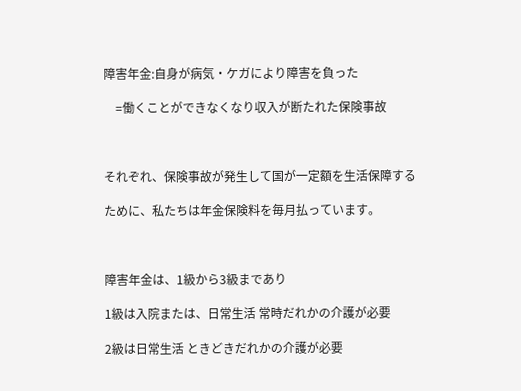障害年金:自身が病気・ケガにより障害を負った

    =働くことができなくなり収入が断たれた保険事故



それぞれ、保険事故が発生して国が一定額を生活保障する

ために、私たちは年金保険料を毎月払っています。



障害年金は、1級から3級まであり

1級は入院または、日常生活 常時だれかの介護が必要

2級は日常生活 ときどきだれかの介護が必要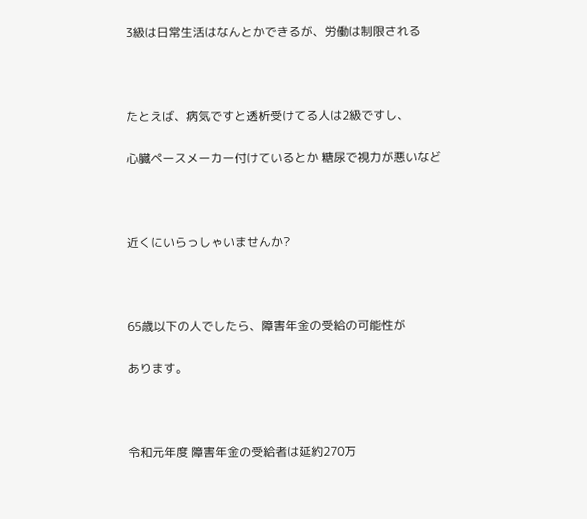3級は日常生活はなんとかできるが、労働は制限される



たとえば、病気ですと透析受けてる人は2級ですし、

心臓ペースメーカー付けているとか 糖尿で視力が悪いなど



近くにいらっしゃいませんか?



65歳以下の人でしたら、障害年金の受給の可能性が

あります。



令和元年度 障害年金の受給者は延約270万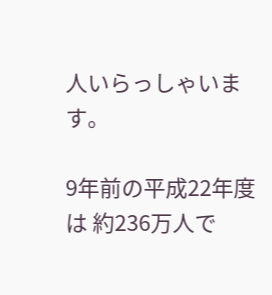人いらっしゃいます。

9年前の平成22年度は 約236万人で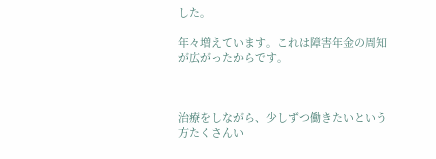した。

年々増えています。これは障害年金の周知が広がったからです。



治療をしながら、少しずつ働きたいという方たくさんい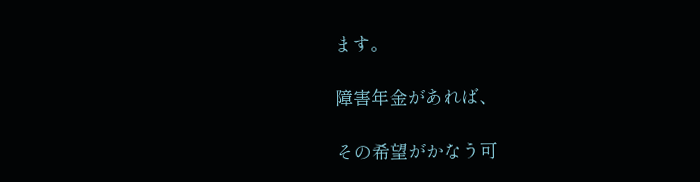ます。

障害年金があれば、

その希望がかなう可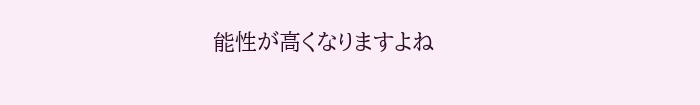能性が高くなりますよね